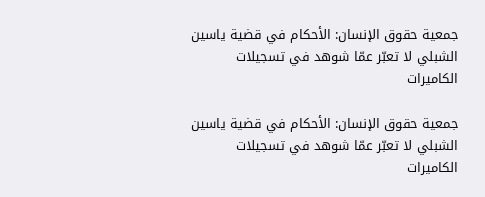جمعية حقوق الإنسان: الأحكام في قضية ياسين الشبلي لا تعبّر عمّا شوهد في تسجيلات الكاميرات

جمعية حقوق الإنسان: الأحكام في قضية ياسين الشبلي لا تعبّر عمّا شوهد في تسجيلات الكاميرات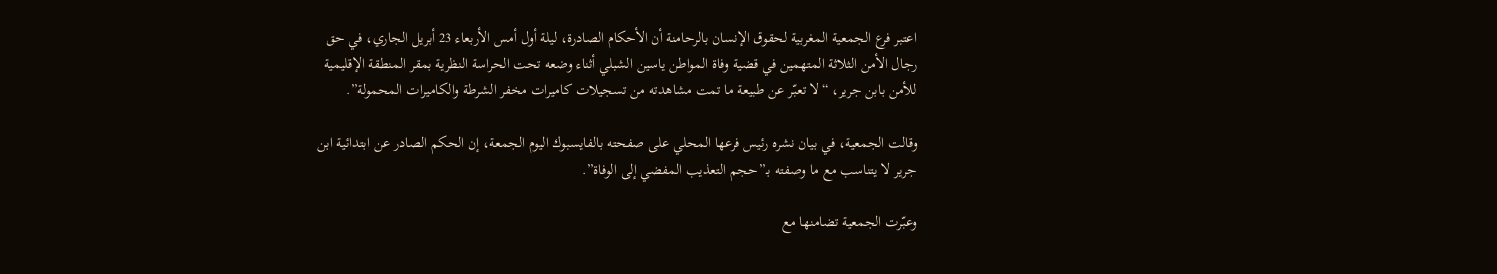اعتبر فرع الجمعية المغربية لحقوق الإنسان بالرحامنة أن الأحكام الصادرة، ليلة أول أمس الأربعاء 23 أبريل الجاري، في حق رجال الأمن الثلاثة المتهمين في قضية وفاة المواطن ياسين الشبلي أثناء وضعه تحت الحراسة النظرية بمقر المنطقة الإقليمية للأمن بابن جرير، “لا تعبّر عن طبيعة ما تمت مشاهدته من تسجيلات كاميرات مخفر الشرطة والكاميرات المحمولة”.

وقالت الجمعية، في بيان نشره رئيس فرعها المحلي على صفحته بالفايسبوك اليوم الجمعة، إن الحكم الصادر عن ابتدائية ابن جرير لا يتناسب مع ما وصفته بـ”حجم التعذيب المفضي إلى الوفاة”.

وعبّرت الجمعية تضامنها مع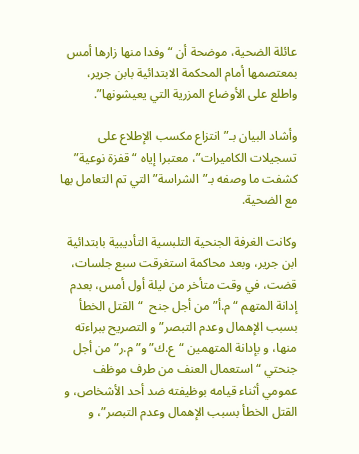عائلة الضحية، موضحة أن “وفدا منها زارها أمس بمعتصمها أمام المحكمة الابتدائية بابن جرير، واطلع على الأوضاع المزرية التي يعيشونها”.

وأشاد البيان بـ”انتزاع مكسب الإطلاع على تسجيلات الكاميرات”، معتبرا إياه “قفزة نوعية” كشفت ما وصفه بـ”الشراسة” التي تم التعامل بها مع الضحية.

وكانت الغرفة الجنحية التلبسية التأديبية بابتدائية ابن جرير، وبعد محاكمة استغرقت سبع جلسات، قضت، في وقت متأخر من ليلة أول أمس، بعدم إدانة المتهم “م.أ” من أجل جنح  “القتل الخطأ بسبب الإهمال وعدم التبصر” و التصريح ببراءته منها، و بإدانة المتهمين “ع.ك” و”م.ر” من أجل جنحتي “استعمال العنف من طرف موظف عمومي أثناء قيامه بوظيفته ضد أحد الأشخاص، و القتل الخطأ بسبب الإهمال وعدم التبصر”، و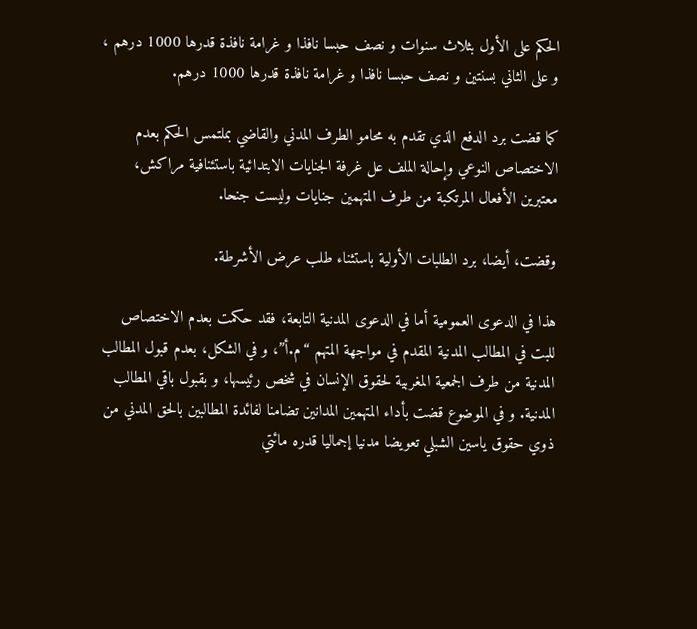الحكم على الأول بثلاث سنوات و نصف حبسا نافذا و غرامة نافذة قدرها 1000 درهم ، و على الثاني بسنتين و نصف حبسا نافذا و غرامة نافذة قدرها 1000 درهم.

كما قضت برد الدفع الذي تقدم به محامو الطرف المدني والقاضي بملتمس الحكم بعدم الاختصاص النوعي وإحالة الملف عل غرفة الجنايات الابتدائية باستئنافية مراكش، معتبرين الأفعال المرتكبة من طرف المتهمين جنايات وليست جنحا.

وقضت، أيضا، برد الطلبات الأولية باستثناء طلب عرض الأشرطة.

هذا في الدعوى العمومية أما في الدعوى المدنية التابعة، فقد حكمت بعدم الاختصاص للبت في المطالب المدنية المقدم في مواجهة المتهم “م.أ”، و في الشكل، بعدم قبول المطالب المدنية من طرف الجمعية المغربية لحقوق الإنسان في شخص رئيسها، و بقبول باقي المطالب المدنية. و في الموضوع قضت بأداء المتهمين المدانين تضامنا لفائدة المطالبين بالحق المدني من ذوي حقوق ياسين الشبلي تعويضا مدنيا إجماليا قدره مائتي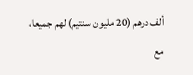ألف درهم (20 مليون سنتيم) لهم جميعا، مع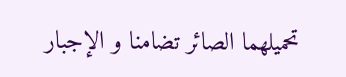تحميلهما الصائر تضامنا و الإجبار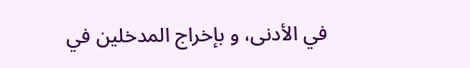في الأدنى، و بإخراج المدخلين في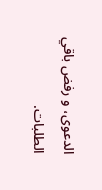الدعوى، و رفض باقي الطلبات.